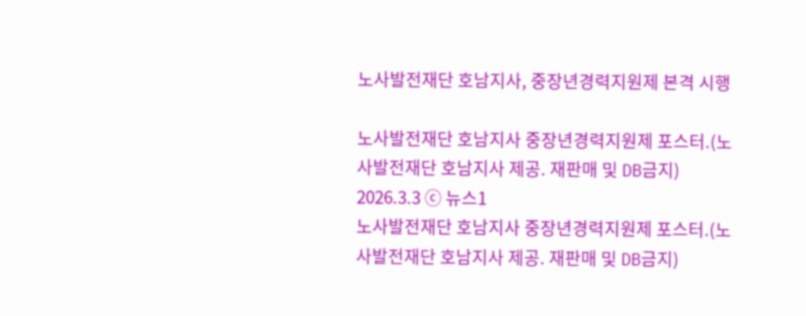노사발전재단 호남지사, 중장년경력지원제 본격 시행

노사발전재단 호남지사 중장년경력지원제 포스터.(노사발전재단 호남지사 제공. 재판매 및 DB금지) 2026.3.3 ⓒ 뉴스1
노사발전재단 호남지사 중장년경력지원제 포스터.(노사발전재단 호남지사 제공. 재판매 및 DB금지)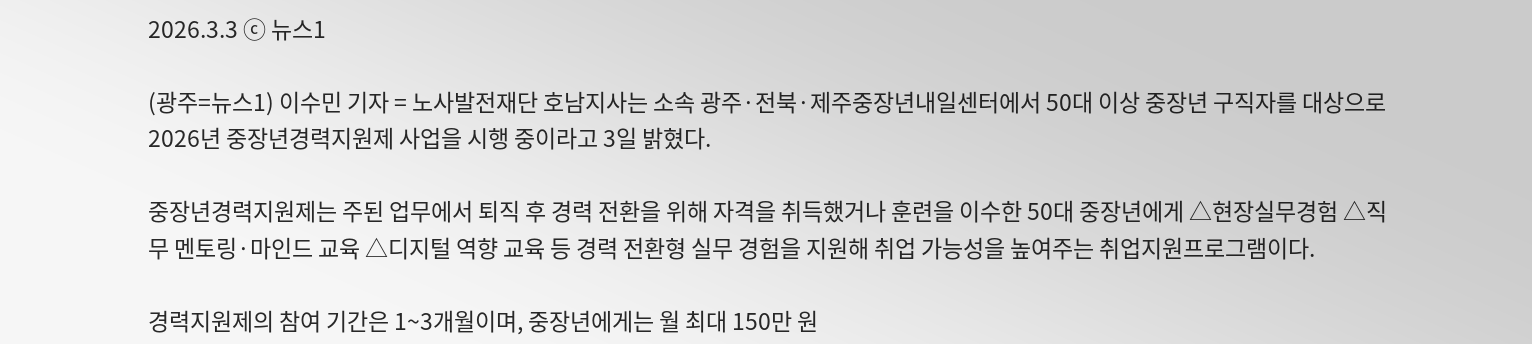2026.3.3 ⓒ 뉴스1

(광주=뉴스1) 이수민 기자 = 노사발전재단 호남지사는 소속 광주·전북·제주중장년내일센터에서 50대 이상 중장년 구직자를 대상으로 2026년 중장년경력지원제 사업을 시행 중이라고 3일 밝혔다.

중장년경력지원제는 주된 업무에서 퇴직 후 경력 전환을 위해 자격을 취득했거나 훈련을 이수한 50대 중장년에게 △현장실무경험 △직무 멘토링·마인드 교육 △디지털 역향 교육 등 경력 전환형 실무 경험을 지원해 취업 가능성을 높여주는 취업지원프로그램이다.

경력지원제의 참여 기간은 1~3개월이며, 중장년에게는 월 최대 150만 원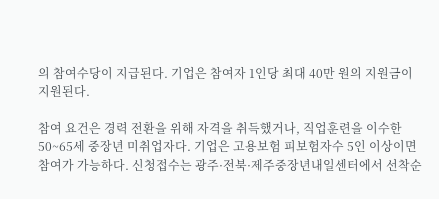의 참여수당이 지급된다. 기업은 참여자 1인당 최대 40만 원의 지원금이 지원된다.

참여 요건은 경력 전환을 위해 자격을 취득했거나, 직업훈련을 이수한 50~65세 중장년 미취업자다. 기업은 고용보험 피보험자수 5인 이상이면 참여가 가능하다. 신청접수는 광주·전북·제주중장년내일센터에서 선착순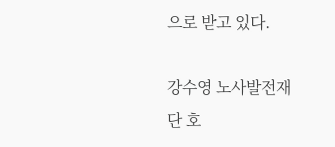으로 받고 있다.

강수영 노사발전재단 호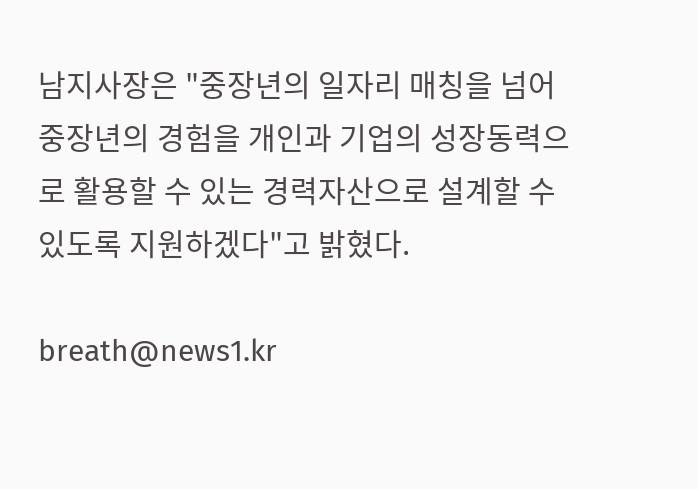남지사장은 "중장년의 일자리 매칭을 넘어 중장년의 경험을 개인과 기업의 성장동력으로 활용할 수 있는 경력자산으로 설계할 수 있도록 지원하겠다"고 밝혔다.

breath@news1.kr